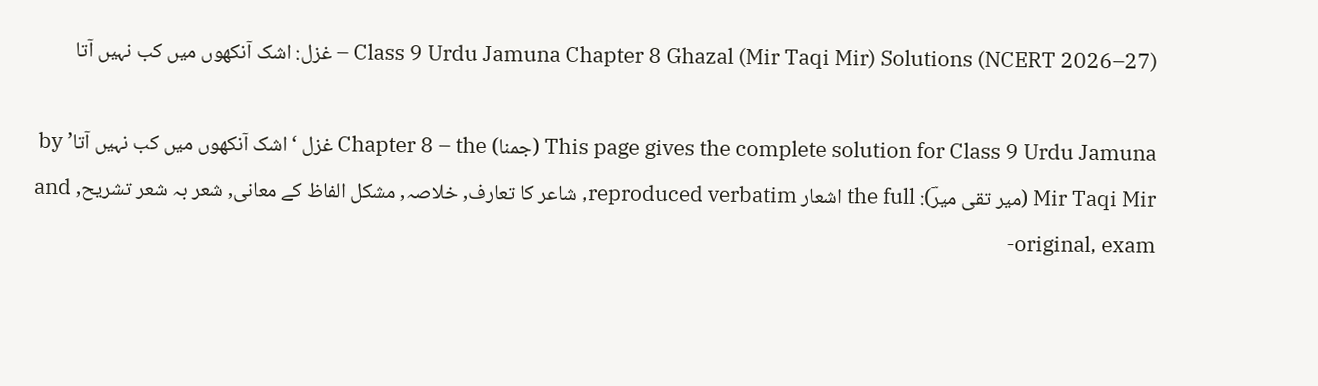Class 9 Urdu Jamuna Chapter 8 Ghazal (Mir Taqi Mir) Solutions (NCERT 2026–27) – غزل: اشک آنکھوں میں کب نہیں آتا

This page gives the complete solution for Class 9 Urdu Jamuna (جمنا) Chapter 8 – the غزل ‘اشک آنکھوں میں کب نہیں آتا’ by Mir Taqi Mir (میر تقی میرؔ): the full اشعار reproduced verbatim, شاعر کا تعارف, خلاصہ, مشکل الفاظ کے معانی, شعر بہ شعر تشریح, and original, exam-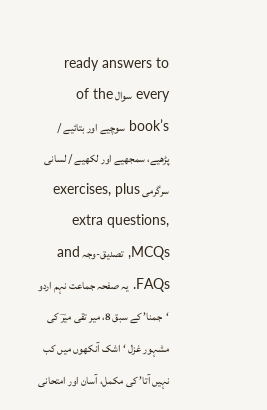ready answers to every سوال of the book’s سوچیے اور بتائیے / پڑھیے، سمجھیے اور لکھیے / لسانی سرگرمی exercises, plus extra questions, MCQs, تصدیق-وجہ and FAQs. یہ صفحہ جماعت نہم اردو ‘جمنا’ کے سبق 8، میر تقی میرؔ کی مشہور غزل ‘اشک آنکھوں میں کب نہیں آتا’ کی مکمل، آسان اور امتحانی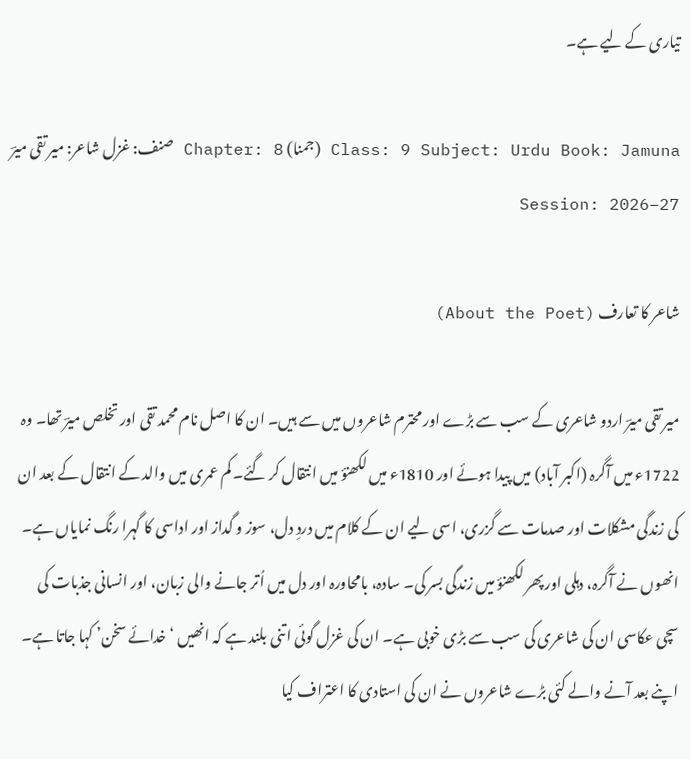تیاری کے لیے ہے۔

Class: 9 Subject: Urdu Book: Jamuna (جمنا) Chapter: 8 صنف: غزل شاعر: میر تقی میرؔ Session: 2026–27

شاعر کا تعارف (About the Poet)

میر تقی میرؔ اردو شاعری کے سب سے بڑے اور محترم شاعروں میں سے ہیں۔ ان کا اصل نام محمد تقی اور تخلص میرؔ تھا۔ وہ 1722ء میں آگرہ (اکبر آباد) میں پیدا ہوئے اور 1810ء میں لکھنؤ میں انتقال کر گئے۔ کم عمری میں والد کے انتقال کے بعد ان کی زندگی مشکلات اور صدمات سے گزری، اسی لیے ان کے کلام میں دردِ دل، سوز و گداز اور اداسی کا گہرا رنگ نمایاں ہے۔ انھوں نے آگرہ، دہلی اور پھر لکھنؤ میں زندگی بسر کی۔ سادہ، بامحاورہ اور دل میں اُتر جانے والی زبان، اور انسانی جذبات کی سچی عکاسی ان کی شاعری کی سب سے بڑی خوبی ہے۔ ان کی غزل گوئی اتنی بلند ہے کہ انھیں ‘خدائے سخن’ کہا جاتا ہے۔ اپنے بعد آنے والے کئی بڑے شاعروں نے ان کی استادی کا اعتراف کیا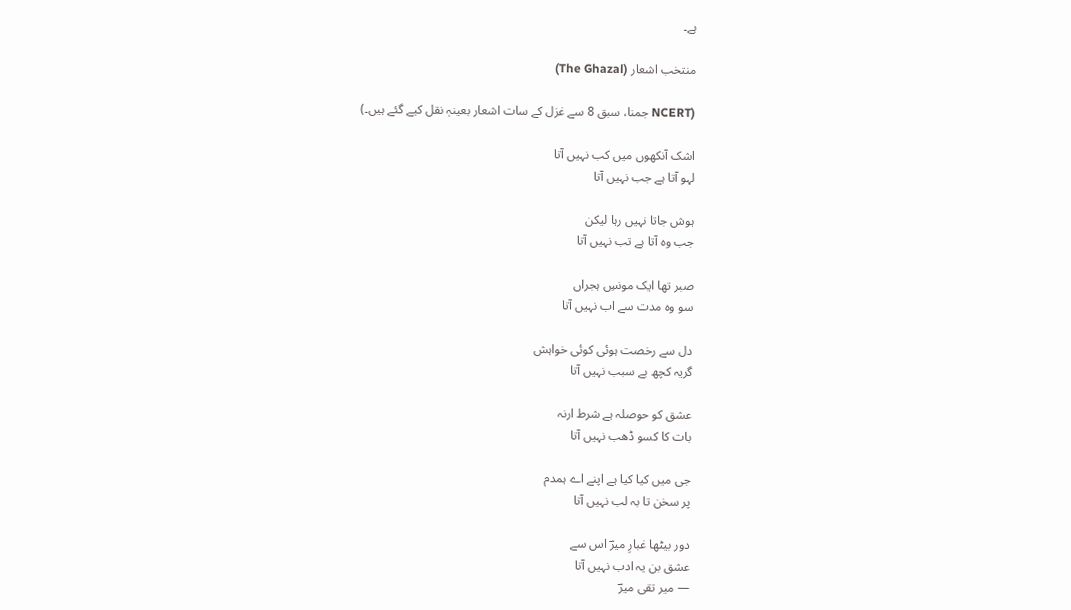ہے۔

منتخب اشعار (The Ghazal)

(NCERT جمنا، سبق 8 سے غزل کے سات اشعار بعینہٖ نقل کیے گئے ہیں۔)

اشک آنکھوں میں کب نہیں آتا
لہو آتا ہے جب نہیں آتا

ہوش جاتا نہیں رہا لیکن
جب وہ آتا ہے تب نہیں آتا

صبر تھا ایک مونسِ ہجراں
سو وہ مدت سے اب نہیں آتا

دل سے رخصت ہوئی کوئی خواہش
گریہ کچھ بے سبب نہیں آتا

عشق کو حوصلہ ہے شرط ارنہ
بات کا کسو ڈھب نہیں آتا

جی میں کیا کیا ہے اپنے اے ہمدم
پر سخن تا بہ لب نہیں آتا

دور بیٹھا غبارِ میرؔ اس سے
عشق بن یہ ادب نہیں آتا
— میر تقی میرؔ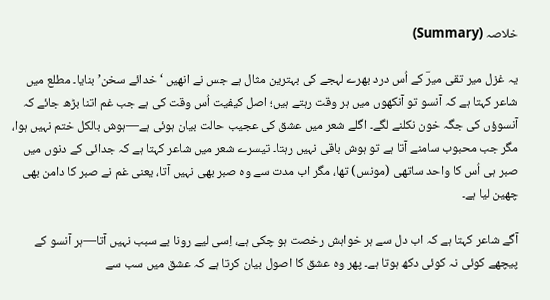خلاصہ (Summary)

یہ غزل میر تقی میرؔ کے اُس درد بھرے لہجے کی بہترین مثال ہے جس نے انھیں ‘خدائے سخن’ بنایا۔ مطلع میں شاعر کہتا ہے کہ آنسو تو آنکھوں میں ہر وقت رہتے ہیں؛ اصل کیفیت اُس وقت کی ہے جب غم اتنا بڑھ جائے کہ آنسوؤں کی جگہ خون نکلنے لگے۔ اگلے شعر میں عشق کی عجیب حالت بیان ہوئی ہے—ہوش بالکل ختم نہیں ہوا، مگر جب محبوب سامنے آتا ہے تو ہوش باقی نہیں رہتا۔ تیسرے شعر میں شاعر کہتا ہے کہ جدائی کے دنوں میں صبر ہی اُس کا واحد ساتھی (مونس) تھا، مگر اب مدت سے وہ صبر بھی نہیں آتا، یعنی غم نے صبر کا دامن بھی چھین لیا ہے۔

آگے شاعر کہتا ہے کہ اب دل سے ہر خواہش رخصت ہو چکی ہے، اِسی لیے رونا بے سبب نہیں آتا—ہر آنسو کے پیچھے کوئی نہ کوئی دکھ ہوتا ہے۔ پھر وہ عشق کا اصول بیان کرتا ہے کہ عشق میں سب سے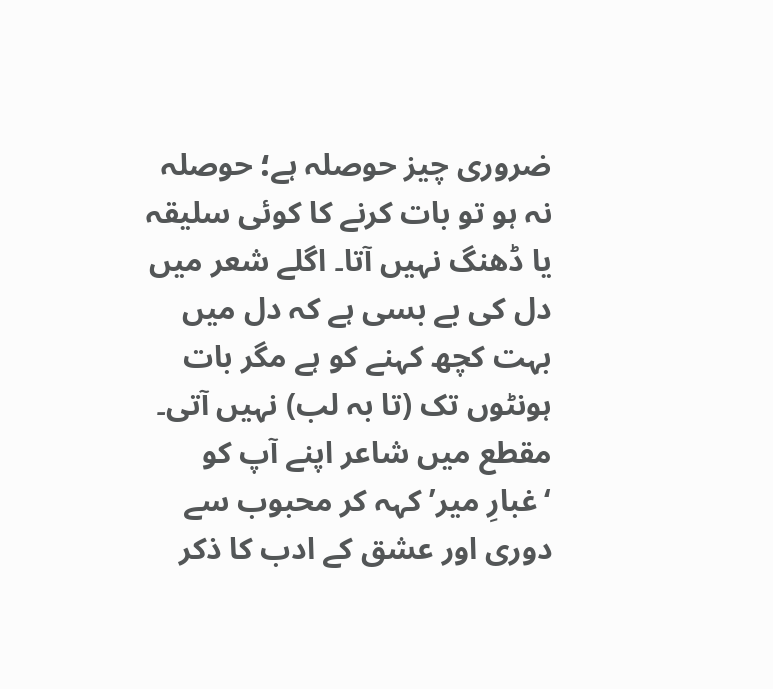ضروری چیز حوصلہ ہے؛ حوصلہ نہ ہو تو بات کرنے کا کوئی سلیقہ یا ڈھنگ نہیں آتا۔ اگلے شعر میں دل کی بے بسی ہے کہ دل میں بہت کچھ کہنے کو ہے مگر بات ہونٹوں تک (تا بہ لب) نہیں آتی۔ مقطع میں شاعر اپنے آپ کو ‘غبارِ میر’ کہہ کر محبوب سے دوری اور عشق کے ادب کا ذکر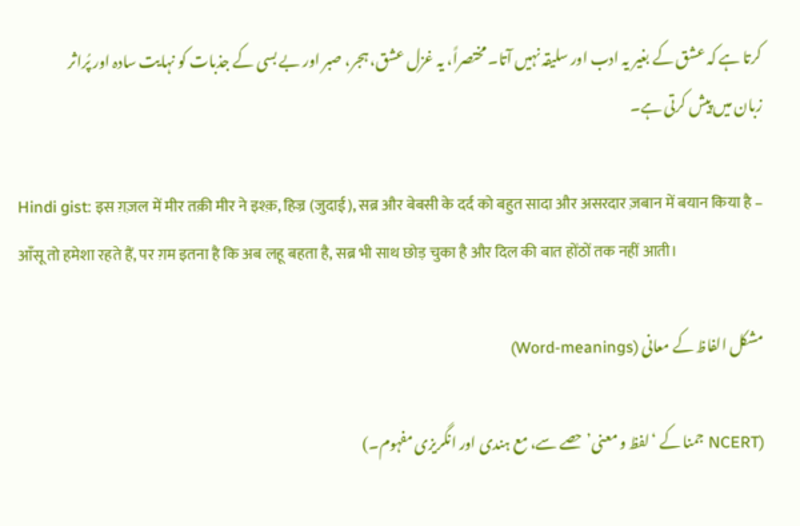کرتا ہے کہ عشق کے بغیر یہ ادب اور سلیقہ نہیں آتا۔ مختصراً، یہ غزل عشق، ہجر، صبر اور بے بسی کے جذبات کو نہایت سادہ اور پُراثر زبان میں پیش کرتی ہے۔

Hindi gist: इस ग़ज़ल में मीर तक़ी मीर ने इश्क़, हिज्र (जुदाई), सब्र और बेबसी के दर्द को बहुत सादा और असरदार ज़बान में बयान किया है – आँसू तो हमेशा रहते हैं, पर ग़म इतना है कि अब लहू बहता है, सब्र भी साथ छोड़ चुका है और दिल की बात होंठों तक नहीं आती।

مشکل الفاظ کے معانی (Word-meanings)

(NCERT جمنا کے ‘لفظ و معنی’ حصے سے، مع ہندی اور انگریزی مفہوم۔)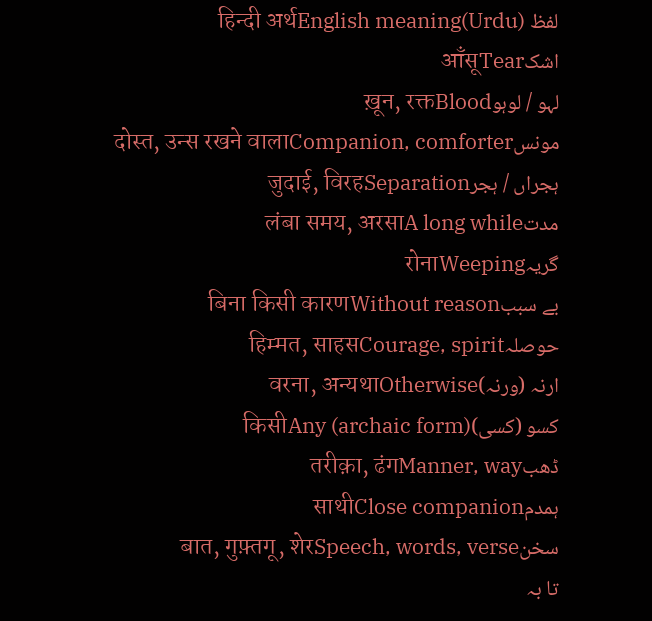لفظ (Urdu)हिन्दी अर्थEnglish meaning
اشکआँसूTear
لہو / لوہوख़ून, रक्तBlood
مونسदोस्त, उन्स रखने वालाCompanion, comforter
ہجراں / ہجرजुदाई, विरहSeparation
مدتलंबा समय, अरसाA long while
گریہरोनाWeeping
بے سببबिना किसी कारणWithout reason
حوصلہहिम्मत, साहसCourage, spirit
ارنہ (ورنہ)वरना, अन्यथाOtherwise
کسو (کسی)किसीAny (archaic form)
ڈھبतरीक़ा, ढंगManner, way
ہمدمसाथीClose companion
سخنबात, गुफ़्तगू, शेरSpeech, words, verse
تا بہ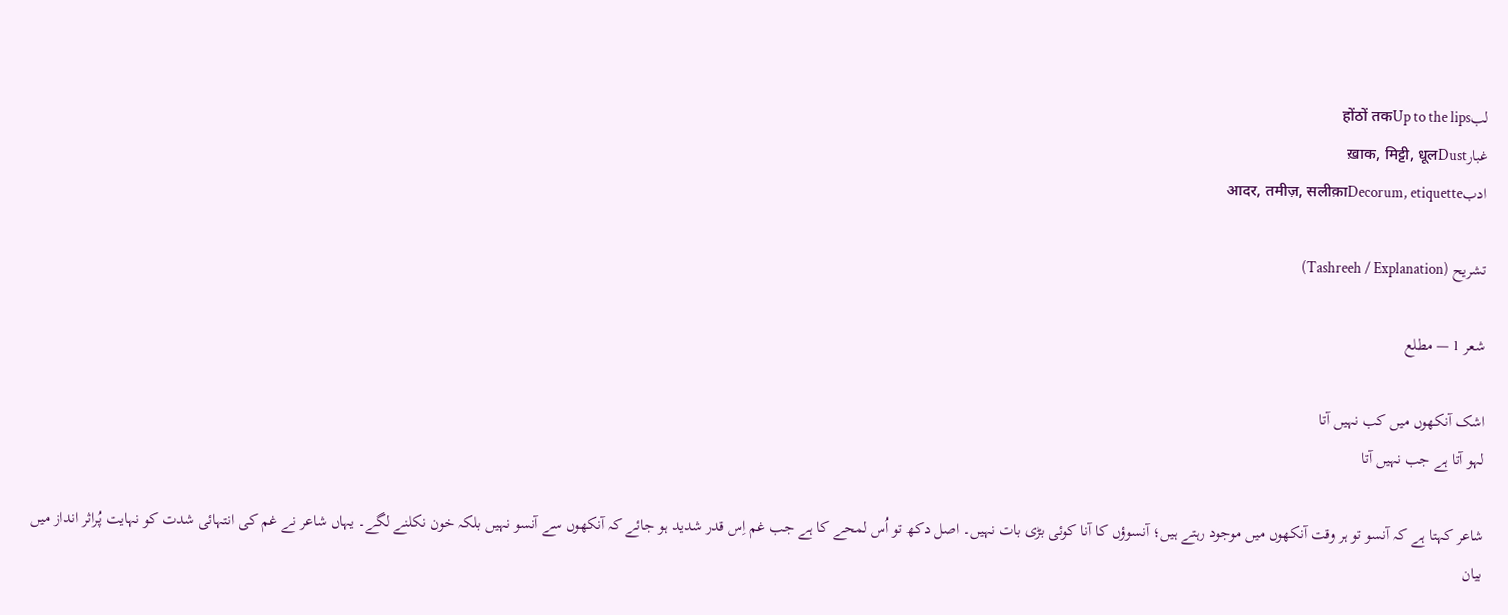لبहोंठों तकUp to the lips
غبارख़ाक, मिट्टी, धूलDust
ادبआदर, तमीज़, सलीक़ाDecorum, etiquette

تشریح (Tashreeh / Explanation)

شعر 1 — مطلع

اشک آنکھوں میں کب نہیں آتا
لہو آتا ہے جب نہیں آتا

شاعر کہتا ہے کہ آنسو تو ہر وقت آنکھوں میں موجود رہتے ہیں؛ آنسوؤں کا آنا کوئی بڑی بات نہیں۔ اصل دکھ تو اُس لمحے کا ہے جب غم اِس قدر شدید ہو جائے کہ آنکھوں سے آنسو نہیں بلکہ خون نکلنے لگے۔ یہاں شاعر نے غم کی انتہائی شدت کو نہایت پُراثر انداز میں بیان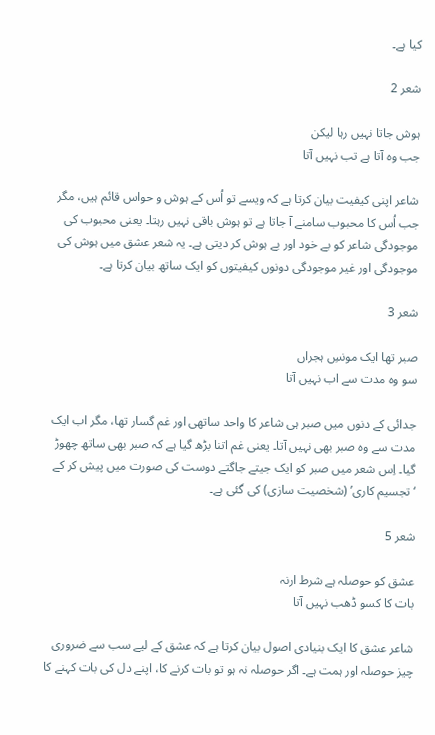کیا ہے۔

شعر 2

ہوش جاتا نہیں رہا لیکن
جب وہ آتا ہے تب نہیں آتا

شاعر اپنی کیفیت بیان کرتا ہے کہ ویسے تو اُس کے ہوش و حواس قائم ہیں، مگر جب اُس کا محبوب سامنے آ جاتا ہے تو ہوش باقی نہیں رہتا۔ یعنی محبوب کی موجودگی شاعر کو بے خود اور بے ہوش کر دیتی ہے۔ یہ شعر عشق میں ہوش کی موجودگی اور غیر موجودگی دونوں کیفیتوں کو ایک ساتھ بیان کرتا ہے۔

شعر 3

صبر تھا ایک مونسِ ہجراں
سو وہ مدت سے اب نہیں آتا

جدائی کے دنوں میں صبر ہی شاعر کا واحد ساتھی اور غم گسار تھا، مگر اب ایک مدت سے وہ صبر بھی نہیں آتا۔ یعنی غم اتنا بڑھ گیا ہے کہ صبر بھی ساتھ چھوڑ گیا۔ اِس شعر میں صبر کو ایک جیتے جاگتے دوست کی صورت میں پیش کر کے ‘تجسیم کاری’ (شخصیت سازی) کی گئی ہے۔

شعر 5

عشق کو حوصلہ ہے شرط ارنہ
بات کا کسو ڈھب نہیں آتا

شاعر عشق کا ایک بنیادی اصول بیان کرتا ہے کہ عشق کے لیے سب سے ضروری چیز حوصلہ اور ہمت ہے۔ اگر حوصلہ نہ ہو تو بات کرنے کا، اپنے دل کی بات کہنے کا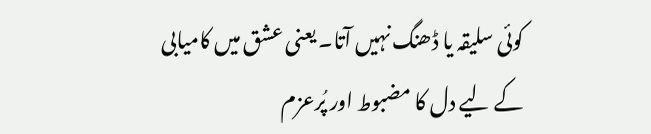کوئی سلیقہ یا ڈھنگ نہیں آتا۔ یعنی عشق میں کامیابی کے لیے دل کا مضبوط اور پُرعزم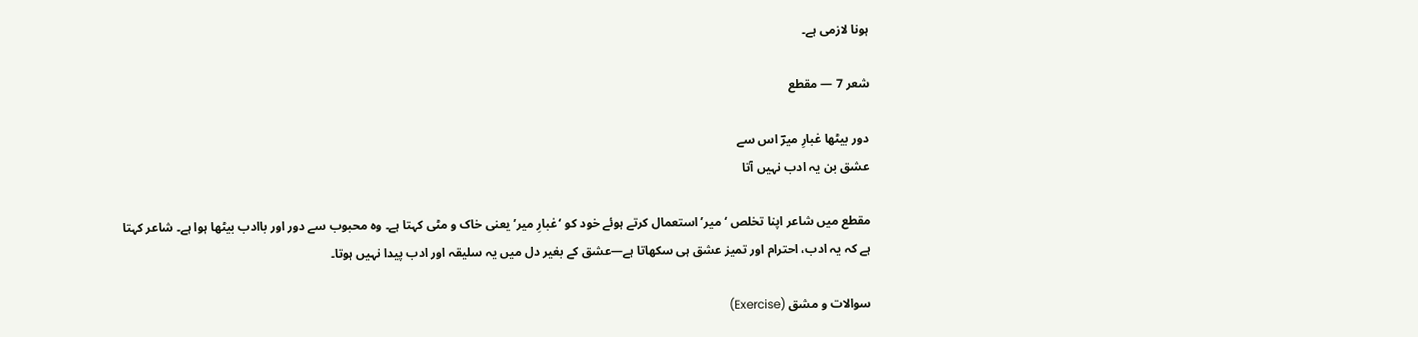ہونا لازمی ہے۔

شعر 7 — مقطع

دور بیٹھا غبارِ میرؔ اس سے
عشق بن یہ ادب نہیں آتا

مقطع میں شاعر اپنا تخلص ‘میر’ استعمال کرتے ہوئے خود کو ‘غبارِ میر’ یعنی خاک و مٹی کہتا ہے۔ وہ محبوب سے دور اور باادب بیٹھا ہوا ہے۔ شاعر کہتا ہے کہ یہ ادب، احترام اور تمیز عشق ہی سکھاتا ہے—عشق کے بغیر دل میں یہ سلیقہ اور ادب پیدا نہیں ہوتا۔

سوالات و مشق (Exercise)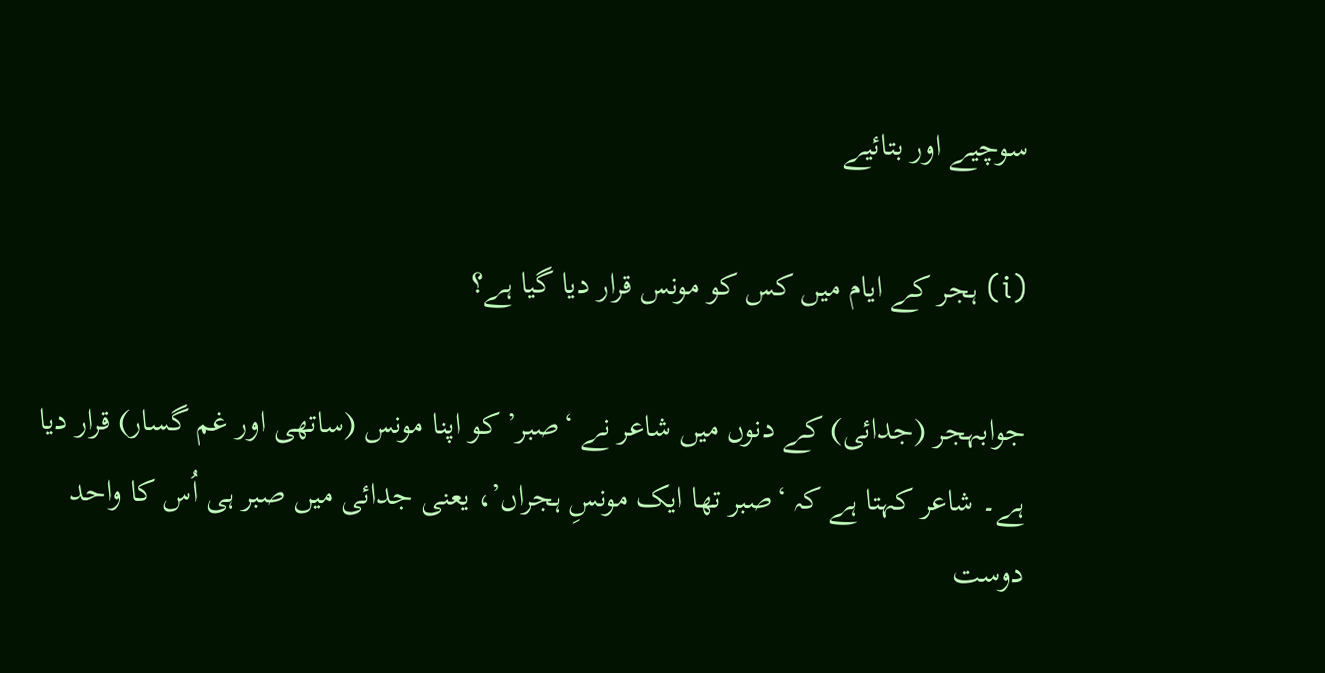سوچیے اور بتائیے

(i) ہجر کے ایام میں کس کو مونس قرار دیا گیا ہے؟

جوابہجر (جدائی) کے دنوں میں شاعر نے ‘صبر’ کو اپنا مونس (ساتھی اور غم گسار) قرار دیا ہے۔ شاعر کہتا ہے کہ ‘صبر تھا ایک مونسِ ہجراں’، یعنی جدائی میں صبر ہی اُس کا واحد دوست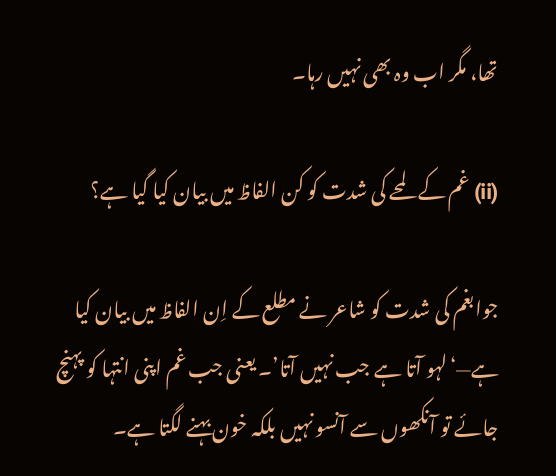تھا، مگر اب وہ بھی نہیں رہا۔

(ii) غم کے لمحے کی شدت کو کن الفاظ میں بیان کیا گیا ہے؟

جوابغم کی شدت کو شاعر نے مطلع کے اِن الفاظ میں بیان کیا ہے—‘لہو آتا ہے جب نہیں آتا’۔ یعنی جب غم اپنی انتہا کو پہنچ جائے تو آنکھوں سے آنسو نہیں بلکہ خون بہنے لگتا ہے۔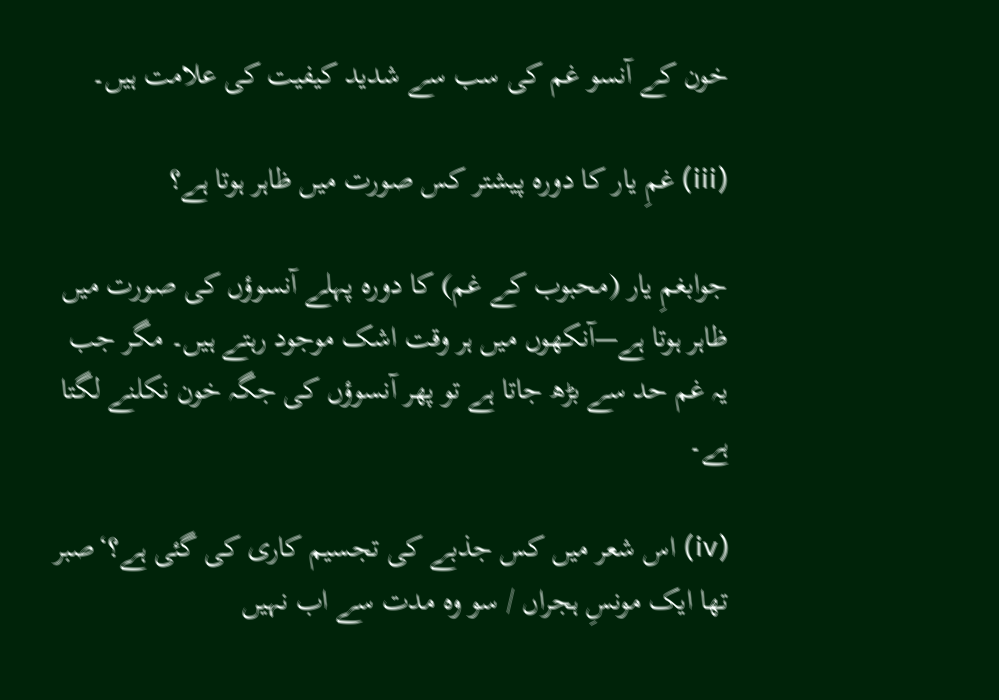خون کے آنسو غم کی سب سے شدید کیفیت کی علامت ہیں۔

(iii) غمِ یار کا دورہ پیشتر کس صورت میں ظاہر ہوتا ہے؟

جوابغمِ یار (محبوب کے غم) کا دورہ پہلے آنسوؤں کی صورت میں ظاہر ہوتا ہے—آنکھوں میں ہر وقت اشک موجود رہتے ہیں۔ مگر جب یہ غم حد سے بڑھ جاتا ہے تو پھر آنسوؤں کی جگہ خون نکلنے لگتا ہے۔

(iv) اس شعر میں کس جذبے کی تجسیم کاری کی گئی ہے؟‘صبر تھا ایک مونسِ ہجراں / سو وہ مدت سے اب نہیں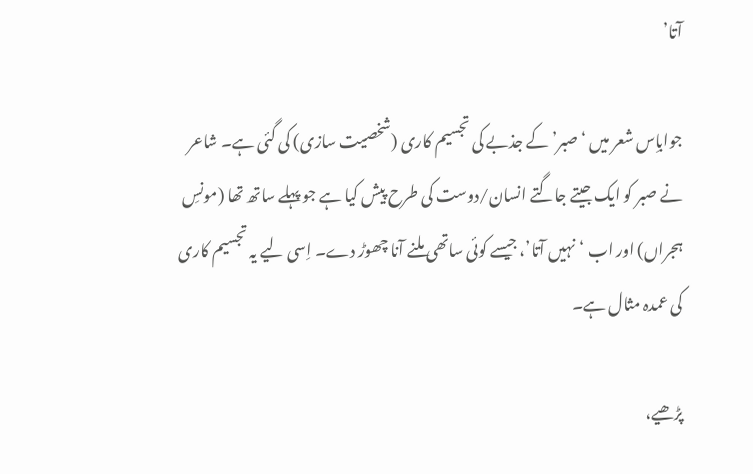آتا’

جواباِس شعر میں ‘صبر’ کے جذبے کی تجسیم کاری (شخصیت سازی) کی گئی ہے۔ شاعر نے صبر کو ایک جیتے جاگتے انسان/دوست کی طرح پیش کیا ہے جو پہلے ساتھ تھا (مونسِ ہجراں) اور اب ‘نہیں آتا’، جیسے کوئی ساتھی ملنے آنا چھوڑ دے۔ اِسی لیے یہ تجسیم کاری کی عمدہ مثال ہے۔

پڑھیے،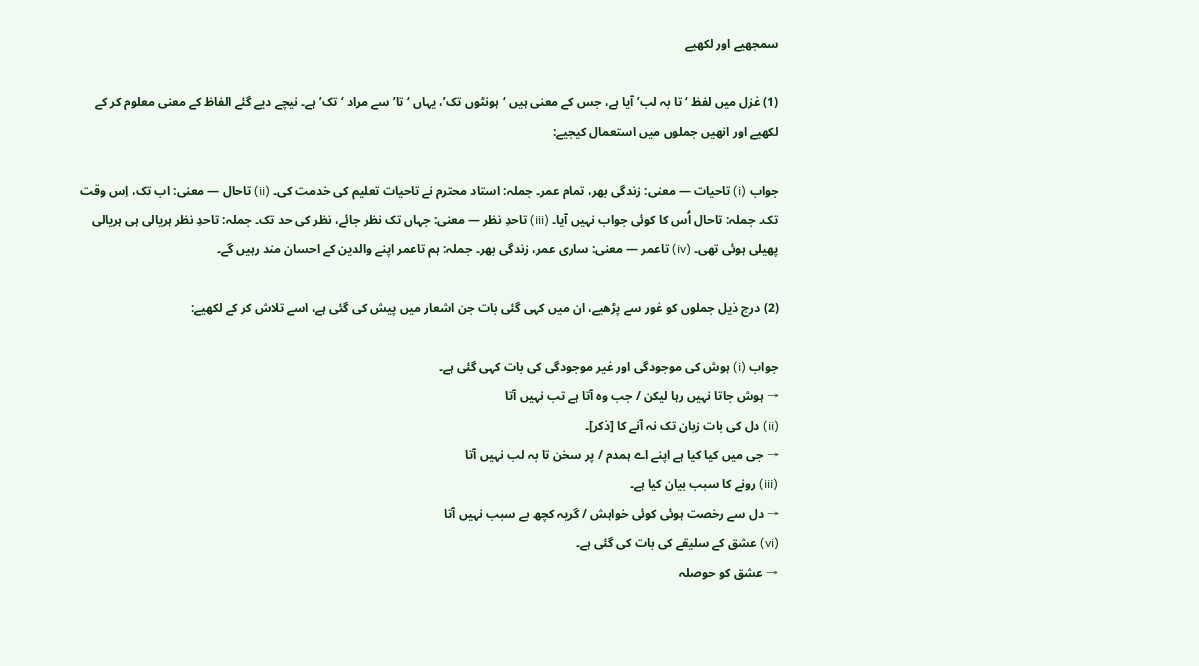سمجھیے اور لکھیے

(1) غزل میں لفظ ‘تا بہ لب’ آیا ہے، جس کے معنی ہیں ‘ہونٹوں تک’، یہاں ‘تا’ سے مراد ‘تک’ ہے۔ نیچے دیے گئے الفاظ کے معنی معلوم کر کے لکھیے اور انھیں جملوں میں استعمال کیجیے:

جواب (i) تاحیات — معنی: زندگی بھر، تمام عمر۔ جملہ: استاد محترم نے تاحیات تعلیم کی خدمت کی۔ (ii) تاحال — معنی: اب تک، اِس وقت تک۔ جملہ: تاحال اُس کا کوئی جواب نہیں آیا۔ (iii) تاحدِ نظر — معنی: جہاں تک نظر جائے، نظر کی حد تک۔ جملہ: تاحدِ نظر ہریالی ہی ہریالی پھیلی ہوئی تھی۔ (iv) تاعمر — معنی: ساری عمر، زندگی بھر۔ جملہ: ہم تاعمر اپنے والدین کے احسان مند رہیں گے۔

(2) درج ذیل جملوں کو غور سے پڑھیے، ان میں کہی گئی بات جن اشعار میں پیش کی گئی ہے، اسے تلاش کر کے لکھیے:

جواب (i) ہوش کی موجودگی اور غیر موجودگی کی بات کہی گئی ہے۔
→ ہوش جاتا نہیں رہا لیکن / جب وہ آتا ہے تب نہیں آتا
(ii) دل کی بات زبان تک نہ آنے کا [ذکر]۔
→ جی میں کیا کیا ہے اپنے اے ہمدم / پر سخن تا بہ لب نہیں آتا
(iii) رونے کا سبب بیان کیا ہے۔
→ دل سے رخصت ہوئی کوئی خواہش / گریہ کچھ بے سبب نہیں آتا
(vi) عشق کے سلیقے کی بات کی گئی ہے۔
→ عشق کو حوصلہ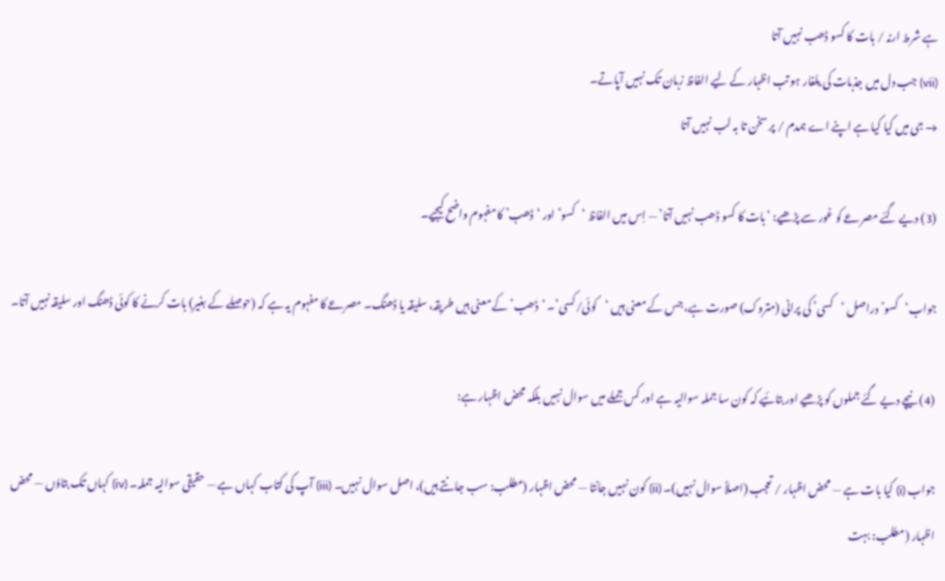ہے شرط ارنہ / بات کا کسو ڈھب نہیں آتا
(vii) جب دل میں جذبات کی یلغار ہو تب اظہار کے لیے الفاظ زبان تک نہیں آپاتے۔
→ جی میں کیا کیا ہے اپنے اے ہمدم / پر سخن تا بہ لب نہیں آتا

(3) دیے گئے مصرعے کو غور سے پڑھیے: ‘بات کا کسو ڈھب نہیں آتا’ — اِس میں الفاظ ‘کسو’ اور ‘ڈھب’ کا مفہوم واضح کیجیے۔

جواب‘کسو’ دراصل ‘کسی’ کی پرانی (متروک) صورت ہے، جس کے معنی ہیں ‘کوئی/کسی’۔ ‘ڈھب’ کے معنی ہیں طریقہ، سلیقہ یا ڈھنگ۔ مصرعے کا مفہوم یہ ہے کہ (حوصلے کے بغیر) بات کرنے کا کوئی ڈھنگ اور سلیقہ نہیں آتا۔

(4) نیچے دیے گئے جملوں کو پڑھیے اور بتائیے کہ کون سا جملہ سوالیہ ہے اور کس جملے میں سوال نہیں بلکہ محض اظہار ہے:

جواب (i) کیا بات ہے — محض اظہار / تعجب (اصلاً سوال نہیں)۔ (ii) کون نہیں جانتا — محض اظہار (مطلب: سب جانتے ہیں)، اصل سوال نہیں۔ (iii) آپ کی کتاب کہاں ہے — حقیقی سوالیہ جملہ۔ (iv) کہاں تک بتاؤں — محض اظہار (مطلب: بہت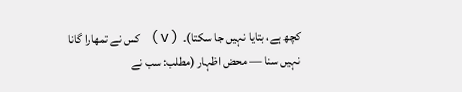کچھ ہے، بتایا نہیں جا سکتا)۔ (v) کس نے تمھارا گانا نہیں سنا — محض اظہار (مطلب: سب نے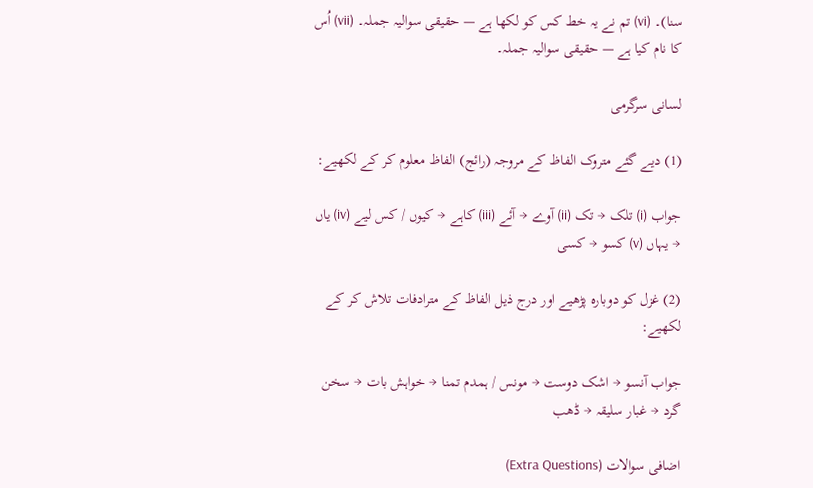سنا)۔ (vi) تم نے یہ خط کس کو لکھا ہے — حقیقی سوالیہ جملہ۔ (vii) اُس کا نام کیا ہے — حقیقی سوالیہ جملہ۔

لسانی سرگرمی

(1) دیے گئے متروک الفاظ کے مروجہ (رائج) الفاظ معلوم کر کے لکھیے:

جواب (i) تلک → تک (ii) آوے → آئے (iii) کاہے → کیوں / کس لیے (iv) یاں → یہاں (v) کسو → کسی

(2) غزل کو دوبارہ پڑھیے اور درج ذیل الفاظ کے مترادفات تلاش کر کے لکھیے:

جواب آنسو → اشک دوست → مونس / ہمدم تمنا → خواہش بات → سخن گرد → غبار سلیقہ → ڈھب

اضافی سوالات (Extra Questions)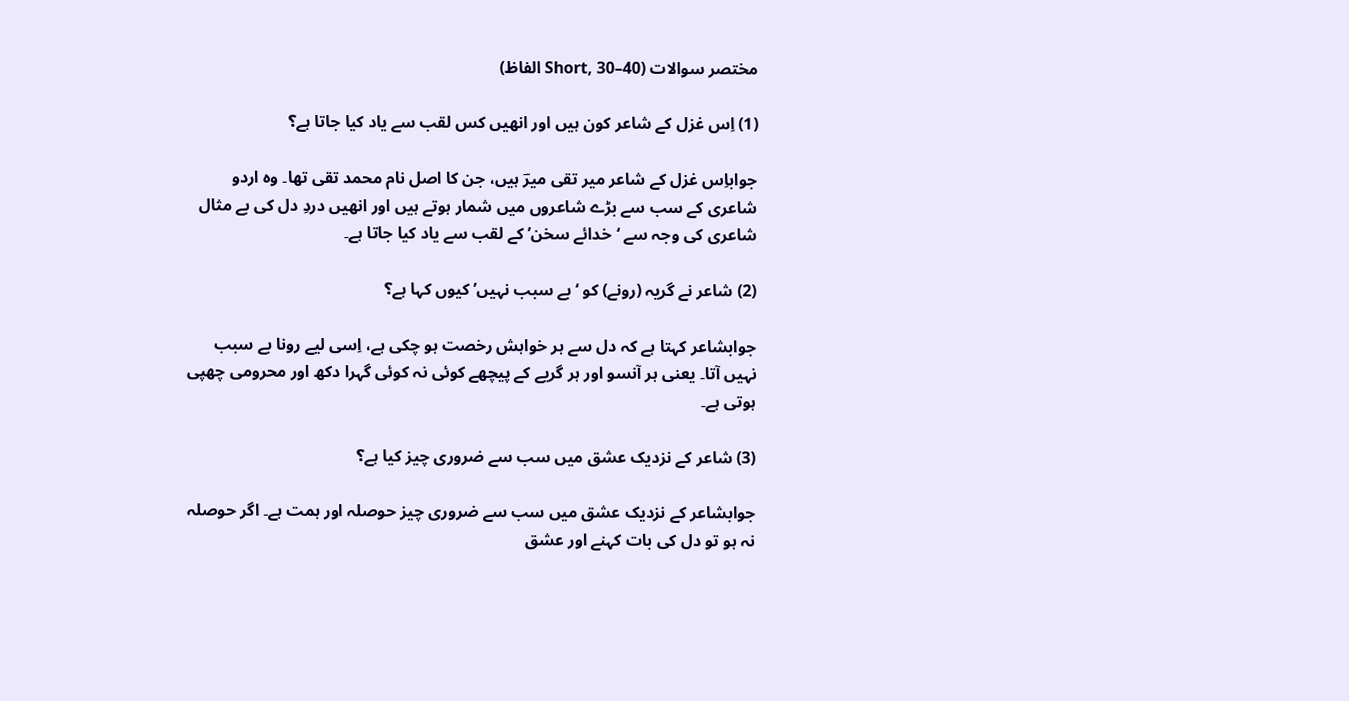مختصر سوالات (Short, 30–40 الفاظ)

(1) اِس غزل کے شاعر کون ہیں اور انھیں کس لقب سے یاد کیا جاتا ہے؟

جواباِس غزل کے شاعر میر تقی میرؔ ہیں، جن کا اصل نام محمد تقی تھا۔ وہ اردو شاعری کے سب سے بڑے شاعروں میں شمار ہوتے ہیں اور انھیں دردِ دل کی بے مثال شاعری کی وجہ سے ‘خدائے سخن’ کے لقب سے یاد کیا جاتا ہے۔

(2) شاعر نے گریہ (رونے) کو ‘بے سبب نہیں’ کیوں کہا ہے؟

جوابشاعر کہتا ہے کہ دل سے ہر خواہش رخصت ہو چکی ہے، اِسی لیے رونا بے سبب نہیں آتا۔ یعنی ہر آنسو اور ہر گریے کے پیچھے کوئی نہ کوئی گہرا دکھ اور محرومی چھپی ہوتی ہے۔

(3) شاعر کے نزدیک عشق میں سب سے ضروری چیز کیا ہے؟

جوابشاعر کے نزدیک عشق میں سب سے ضروری چیز حوصلہ اور ہمت ہے۔ اگر حوصلہ نہ ہو تو دل کی بات کہنے اور عشق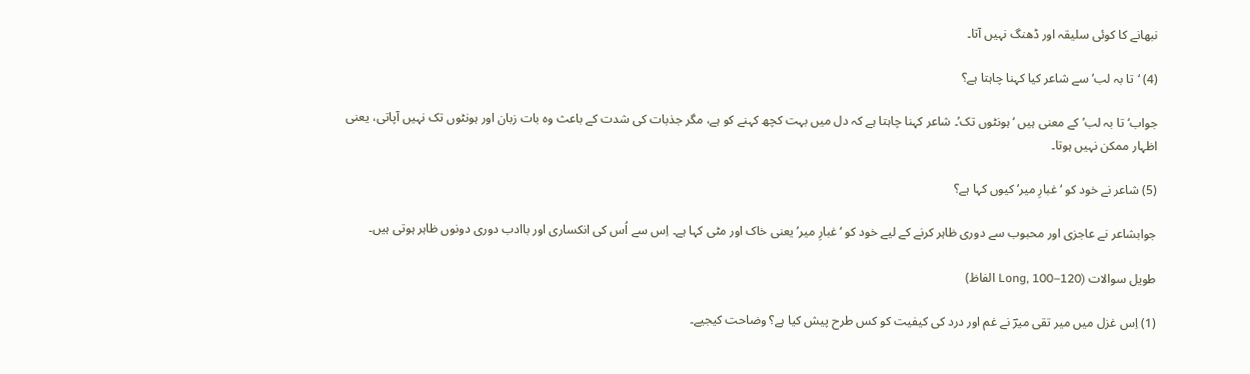نبھانے کا کوئی سلیقہ اور ڈھنگ نہیں آتا۔

(4) ‘تا بہ لب’ سے شاعر کیا کہنا چاہتا ہے؟

جواب‘تا بہ لب’ کے معنی ہیں ‘ہونٹوں تک’۔ شاعر کہنا چاہتا ہے کہ دل میں بہت کچھ کہنے کو ہے، مگر جذبات کی شدت کے باعث وہ بات زبان اور ہونٹوں تک نہیں آپاتی، یعنی اظہار ممکن نہیں ہوتا۔

(5) شاعر نے خود کو ‘غبارِ میر’ کیوں کہا ہے؟

جوابشاعر نے عاجزی اور محبوب سے دوری ظاہر کرنے کے لیے خود کو ‘غبارِ میر’ یعنی خاک اور مٹی کہا ہے۔ اِس سے اُس کی انکساری اور باادب دوری دونوں ظاہر ہوتی ہیں۔

طویل سوالات (Long, 100–120 الفاظ)

(1) اِس غزل میں میر تقی میرؔ نے غم اور درد کی کیفیت کو کس طرح پیش کیا ہے؟ وضاحت کیجیے۔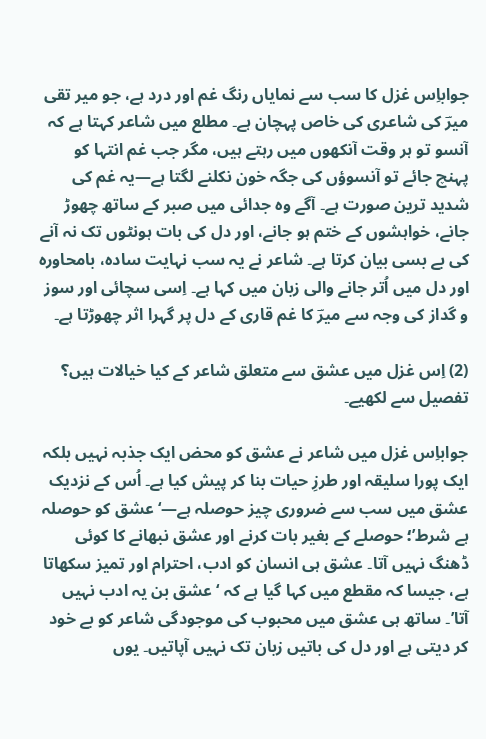جواباِس غزل کا سب سے نمایاں رنگ غم اور درد ہے، جو میر تقی میرؔ کی شاعری کی خاص پہچان ہے۔ مطلع میں شاعر کہتا ہے کہ آنسو تو ہر وقت آنکھوں میں رہتے ہیں، مگر جب غم انتہا کو پہنچ جائے تو آنسوؤں کی جگہ خون نکلنے لگتا ہے—یہ غم کی شدید ترین صورت ہے۔ آگے وہ جدائی میں صبر کے ساتھ چھوڑ جانے، خواہشوں کے ختم ہو جانے، اور دل کی بات ہونٹوں تک نہ آنے کی بے بسی بیان کرتا ہے۔ شاعر نے یہ سب نہایت سادہ، بامحاورہ اور دل میں اُتر جانے والی زبان میں کہا ہے۔ اِسی سچائی اور سوز و گداز کی وجہ سے میرؔ کا غم قاری کے دل پر گہرا اثر چھوڑتا ہے۔

(2) اِس غزل میں عشق سے متعلق شاعر کے کیا خیالات ہیں؟ تفصیل سے لکھیے۔

جواباِس غزل میں شاعر نے عشق کو محض ایک جذبہ نہیں بلکہ ایک پورا سلیقہ اور طرزِ حیات بنا کر پیش کیا ہے۔ اُس کے نزدیک عشق میں سب سے ضروری چیز حوصلہ ہے—‘عشق کو حوصلہ ہے شرط’؛ حوصلے کے بغیر بات کرنے اور عشق نبھانے کا کوئی ڈھنگ نہیں آتا۔ عشق ہی انسان کو ادب، احترام اور تمیز سکھاتا ہے، جیسا کہ مقطع میں کہا گیا ہے کہ ‘عشق بن یہ ادب نہیں آتا’۔ ساتھ ہی عشق میں محبوب کی موجودگی شاعر کو بے خود کر دیتی ہے اور دل کی باتیں زبان تک نہیں آپاتیں۔ یوں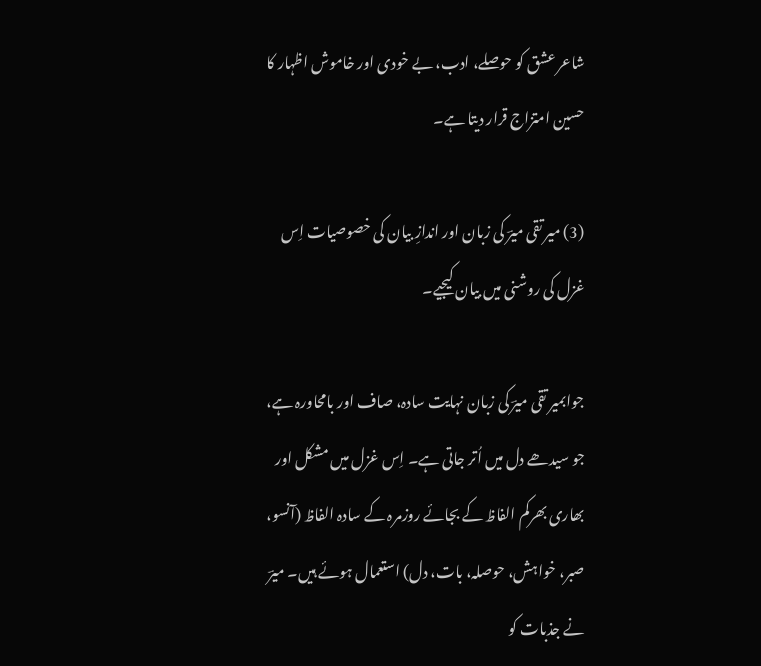شاعر عشق کو حوصلے، ادب، بے خودی اور خاموش اظہار کا حسین امتزاج قرار دیتا ہے۔

(3) میر تقی میرؔ کی زبان اور اندازِ بیان کی خصوصیات اِس غزل کی روشنی میں بیان کیجیے۔

جوابمیر تقی میرؔ کی زبان نہایت سادہ، صاف اور بامحاورہ ہے، جو سیدھے دل میں اُتر جاتی ہے۔ اِس غزل میں مشکل اور بھاری بھرکم الفاظ کے بجائے روزمرہ کے سادہ الفاظ (آنسو، صبر، خواہش، حوصلہ، بات، دل) استعمال ہوئے ہیں۔ میرؔ نے جذبات کو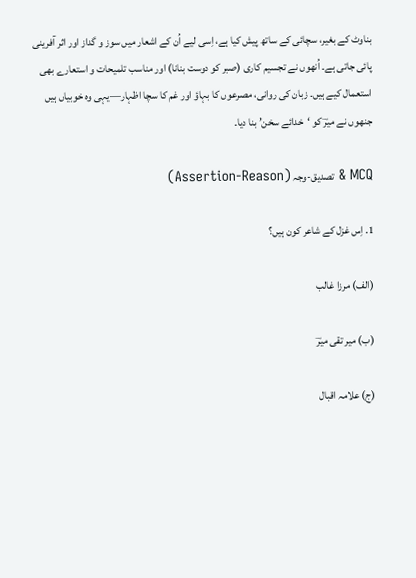بناوٹ کے بغیر، سچائی کے ساتھ پیش کیا ہے، اِسی لیے اُن کے اشعار میں سوز و گداز اور اثر آفرینی پائی جاتی ہے۔ اُنھوں نے تجسیم کاری (صبر کو دوست بنانا) اور مناسب تلمیحات و استعارے بھی استعمال کیے ہیں۔ زبان کی روانی، مصرعوں کا بہاؤ اور غم کا سچا اظہار—یہی وہ خوبیاں ہیں جنھوں نے میرؔ کو ‘خدائے سخن’ بنا دیا۔

MCQ & تصدیق-وجہ (Assertion-Reason)

1. اِس غزل کے شاعر کون ہیں؟

(الف) مرزا غالب

(ب) میر تقی میرؔ

(ج) علامہ اقبال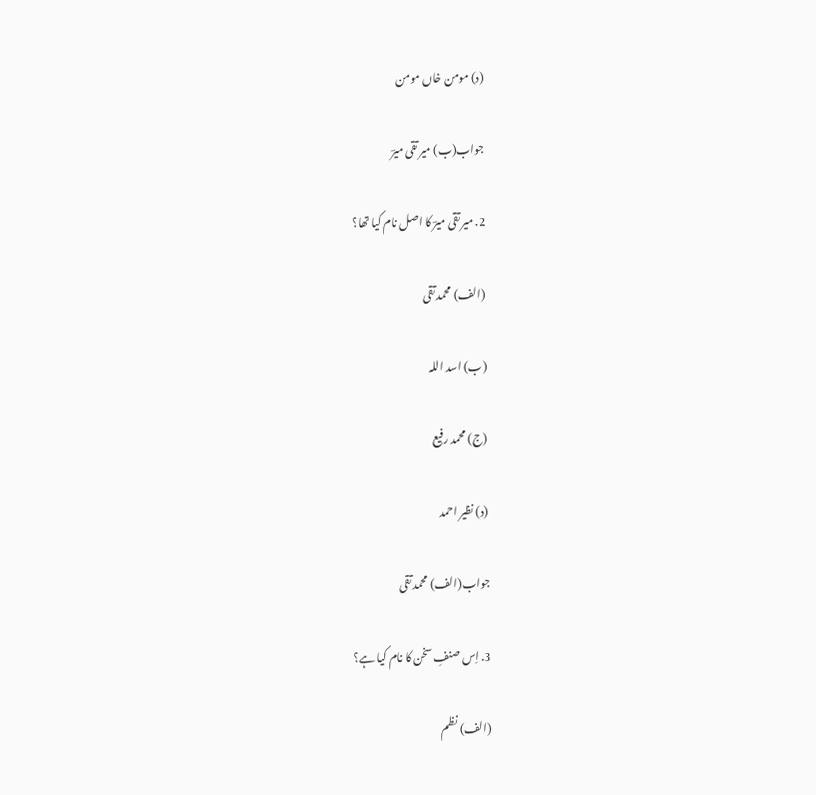(د) مومن خاں مومن

جواب(ب) میر تقی میرؔ

2. میر تقی میرؔ کا اصل نام کیا تھا؟

(الف) محمد تقی

(ب) اسد اللہ

(ج) محمد رفیع

(د) نظیر احمد

جواب(الف) محمد تقی

3. اِس صنفِ سخن کا نام کیا ہے؟

(الف) نظم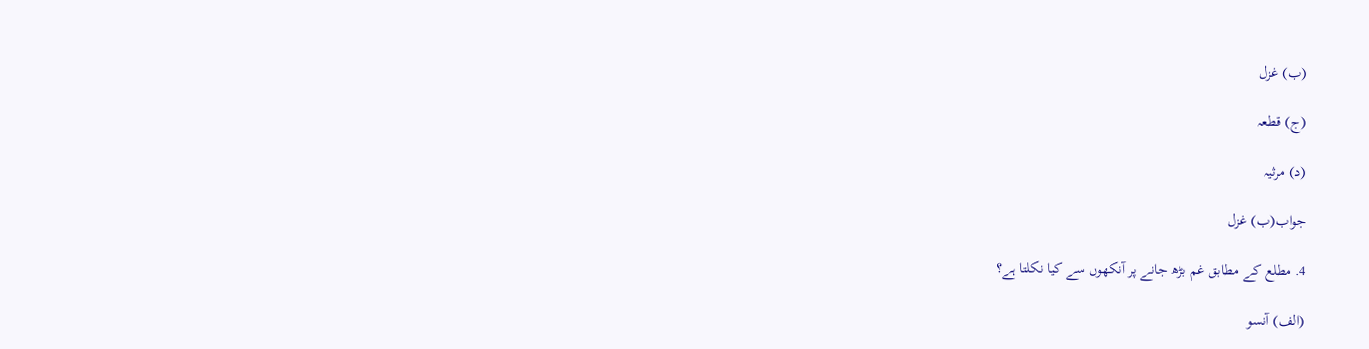(ب) غزل

(ج) قطعہ

(د) مرثیہ

جواب(ب) غزل

4. مطلع کے مطابق غم بڑھ جانے پر آنکھوں سے کیا نکلتا ہے؟

(الف) آنسو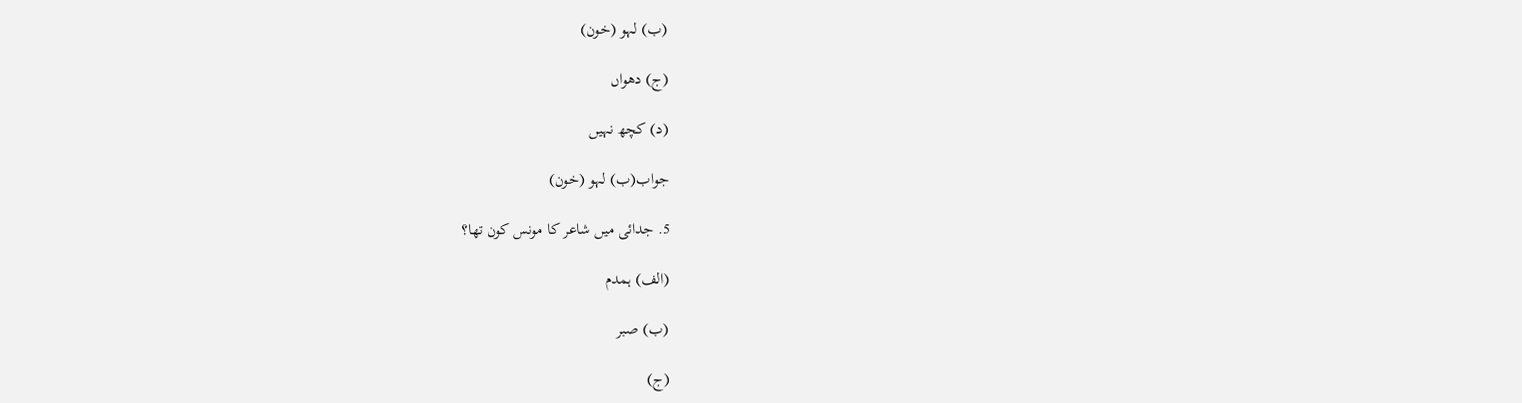(ب) لہو (خون)

(ج) دھواں

(د) کچھ نہیں

جواب(ب) لہو (خون)

5. جدائی میں شاعر کا مونس کون تھا؟

(الف) ہمدم

(ب) صبر

(ج)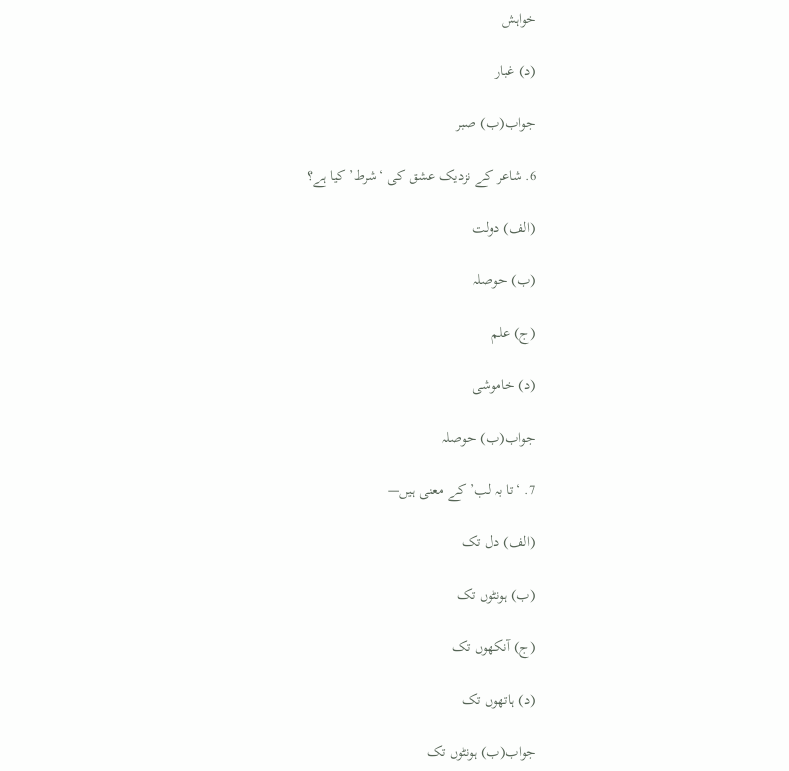خواہش

(د) غبار

جواب(ب) صبر

6. شاعر کے نزدیک عشق کی ‘شرط’ کیا ہے؟

(الف) دولت

(ب) حوصلہ

(ج) علم

(د) خاموشی

جواب(ب) حوصلہ

7. ‘تا بہ لب’ کے معنی ہیں—

(الف) دل تک

(ب) ہونٹوں تک

(ج) آنکھوں تک

(د) ہاتھوں تک

جواب(ب) ہونٹوں تک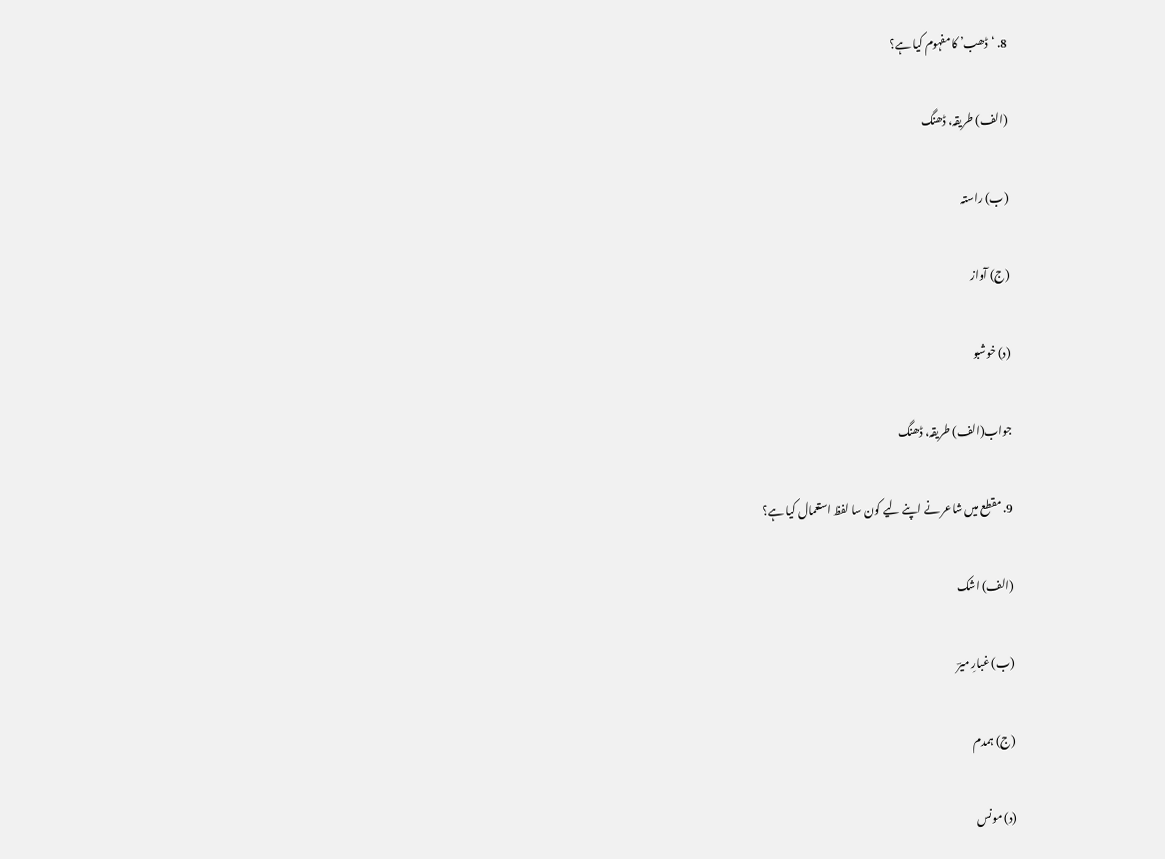8. ‘ڈھب’ کا مفہوم کیا ہے؟

(الف) طریقہ، ڈھنگ

(ب) راستہ

(ج) آواز

(د) خوشبو

جواب(الف) طریقہ، ڈھنگ

9. مقطع میں شاعر نے اپنے لیے کون سا لفظ استعمال کیا ہے؟

(الف) اشک

(ب) غبارِ میرؔ

(ج) ہمدم

(د) مونس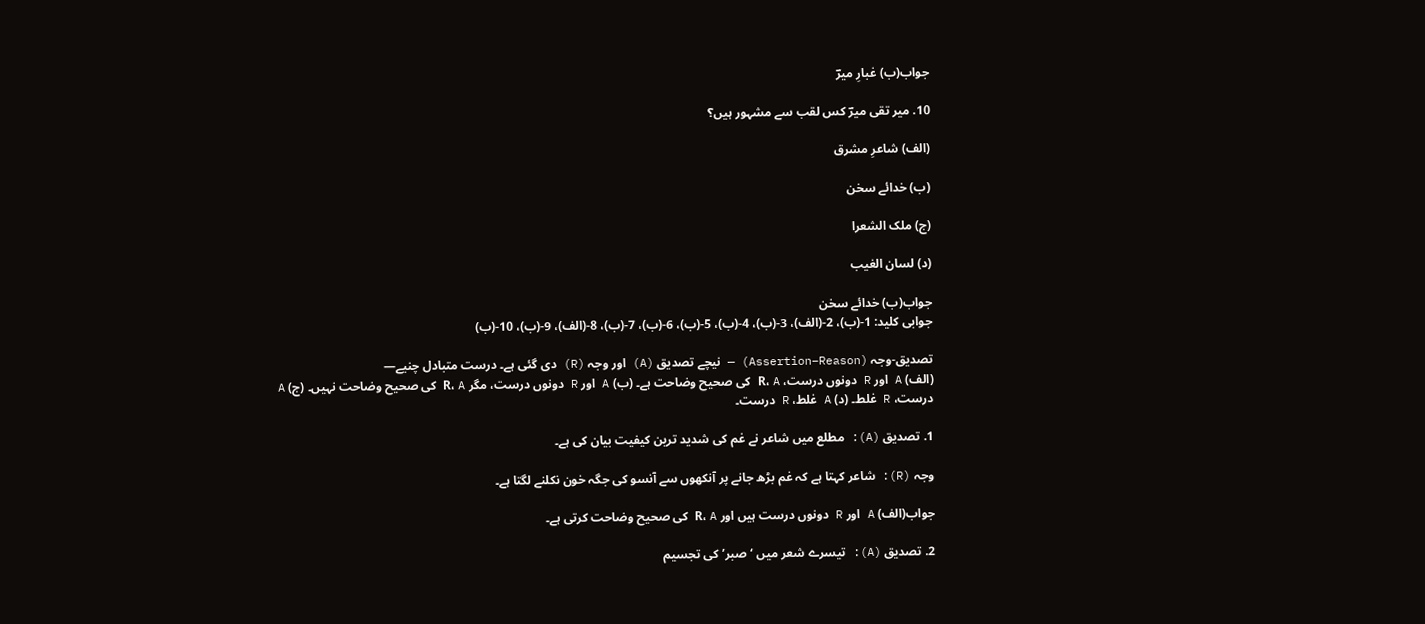جواب(ب) غبارِ میرؔ

10. میر تقی میرؔ کس لقب سے مشہور ہیں؟

(الف) شاعرِ مشرق

(ب) خدائے سخن

(ج) ملک الشعرا

(د) لسان الغیب

جواب(ب) خدائے سخن
جوابی کلید: 1-(ب)، 2-(الف)، 3-(ب)، 4-(ب)، 5-(ب)، 6-(ب)، 7-(ب)، 8-(الف)، 9-(ب)، 10-(ب)

تصدیق-وجہ (Assertion–Reason) — نیچے تصدیق (A) اور وجہ (R) دی گئی ہے۔ درست متبادل چنیے—
(الف) A اور R دونوں درست، R، A کی صحیح وضاحت ہے۔ (ب) A اور R دونوں درست، مگر R، A کی صحیح وضاحت نہیں۔ (ج) A درست، R غلط۔ (د) A غلط، R درست۔

1. تصدیق (A): مطلع میں شاعر نے غم کی شدید ترین کیفیت بیان کی ہے۔

وجہ (R): شاعر کہتا ہے کہ غم بڑھ جانے پر آنکھوں سے آنسو کی جگہ خون نکلنے لگتا ہے۔

جواب(الف) A اور R دونوں درست ہیں اور R، A کی صحیح وضاحت کرتی ہے۔

2. تصدیق (A): تیسرے شعر میں ‘صبر’ کی تجسیم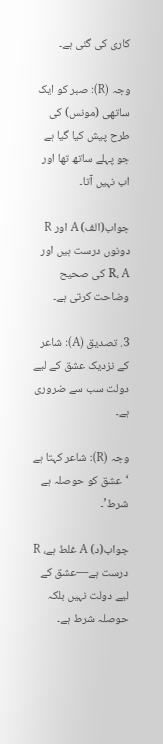کاری کی گئی ہے۔

وجہ (R): صبر کو ایک ساتھی (مونس) کی طرح پیش کیا گیا ہے جو پہلے ساتھ تھا اور اب نہیں آتا۔

جواب(الف) A اور R دونوں درست ہیں اور R، A کی صحیح وضاحت کرتی ہے۔

3. تصدیق (A): شاعر کے نزدیک عشق کے لیے دولت سب سے ضروری ہے۔

وجہ (R): شاعر کہتا ہے ‘عشق کو حوصلہ ہے شرط’۔

جواب(د) A غلط ہے، R درست ہے—عشق کے لیے دولت نہیں بلکہ حوصلہ شرط ہے۔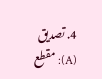4. تصدیق (A): مقطع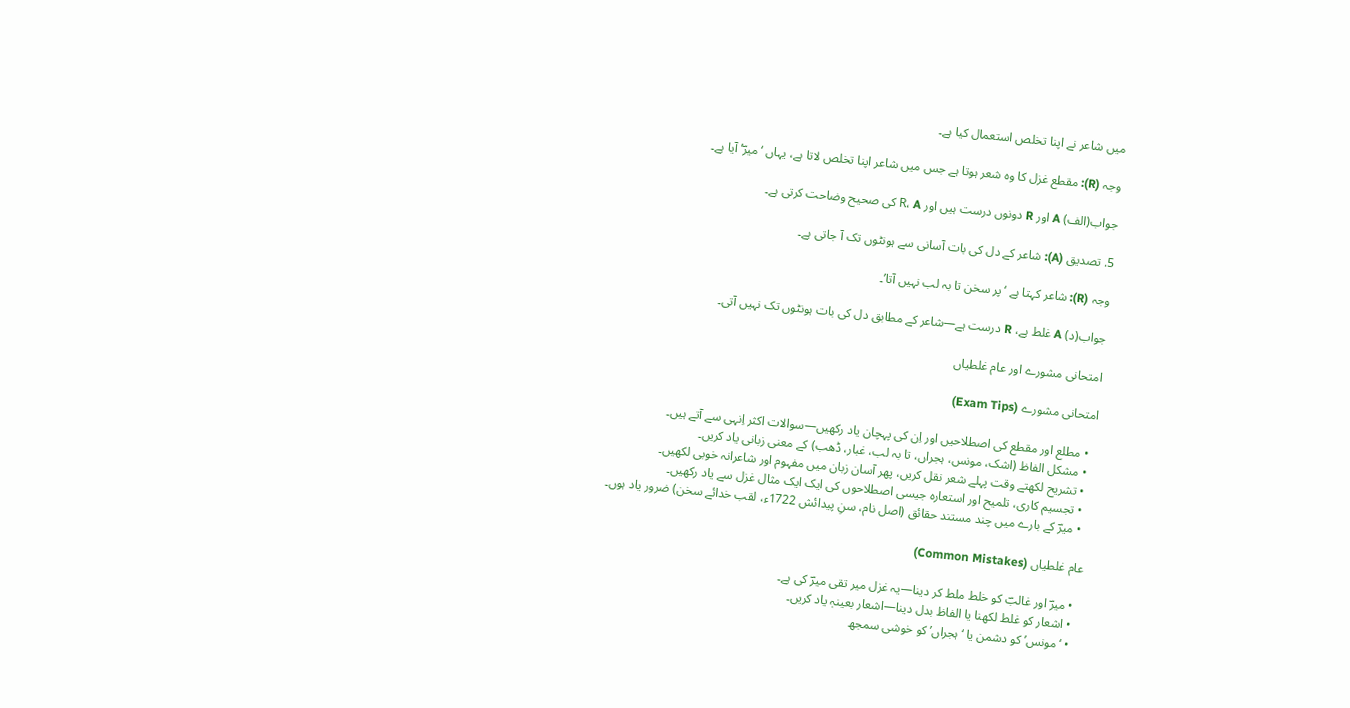میں شاعر نے اپنا تخلص استعمال کیا ہے۔

وجہ (R): مقطع غزل کا وہ شعر ہوتا ہے جس میں شاعر اپنا تخلص لاتا ہے، یہاں ‘میرؔ’ آیا ہے۔

جواب(الف) A اور R دونوں درست ہیں اور R، A کی صحیح وضاحت کرتی ہے۔

5. تصدیق (A): شاعر کے دل کی بات آسانی سے ہونٹوں تک آ جاتی ہے۔

وجہ (R): شاعر کہتا ہے ‘پر سخن تا بہ لب نہیں آتا’۔

جواب(د) A غلط ہے، R درست ہے—شاعر کے مطابق دل کی بات ہونٹوں تک نہیں آتی۔

امتحانی مشورے اور عام غلطیاں

امتحانی مشورے (Exam Tips)

  • مطلع اور مقطع کی اصطلاحیں اور اِن کی پہچان یاد رکھیں—سوالات اکثر اِنہی سے آتے ہیں۔
  • مشکل الفاظ (اشک، مونس، ہجراں، تا بہ لب، غبار، ڈھب) کے معنی زبانی یاد کریں۔
  • تشریح لکھتے وقت پہلے شعر نقل کریں، پھر آسان زبان میں مفہوم اور شاعرانہ خوبی لکھیں۔
  • تجسیم کاری، تلمیح اور استعارہ جیسی اصطلاحوں کی ایک ایک مثال غزل سے یاد رکھیں۔
  • میرؔ کے بارے میں چند مستند حقائق (اصل نام، سنِ پیدائش 1722ء، لقب خدائے سخن) ضرور یاد ہوں۔

عام غلطیاں (Common Mistakes)

  • میرؔ اور غالبؔ کو خلط ملط کر دینا—یہ غزل میر تقی میرؔ کی ہے۔
  • اشعار کو غلط لکھنا یا الفاظ بدل دینا—اشعار بعینہٖ یاد کریں۔
  • ‘مونس’ کو دشمن یا ‘ہجراں’ کو خوشی سمجھ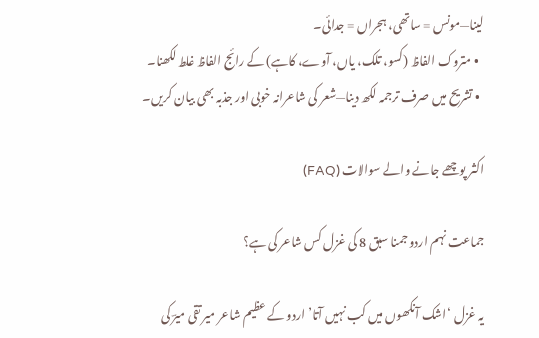لینا—مونس = ساتھی، ہجراں = جدائی۔
  • متروک الفاظ (کسو، تلک، یاں، آوے، کاہے) کے رائج الفاظ غلط لکھنا۔
  • تشریح میں صرف ترجمہ لکھ دینا—شعر کی شاعرانہ خوبی اور جذبہ بھی بیان کریں۔

اکثر پوچھے جانے والے سوالات (FAQ)

جماعت نہم اردو جمنا سبق 8 کی غزل کس شاعر کی ہے؟

یہ غزل ‘اشک آنکھوں میں کب نہیں آتا’ اردو کے عظیم شاعر میر تقی میرؔ کی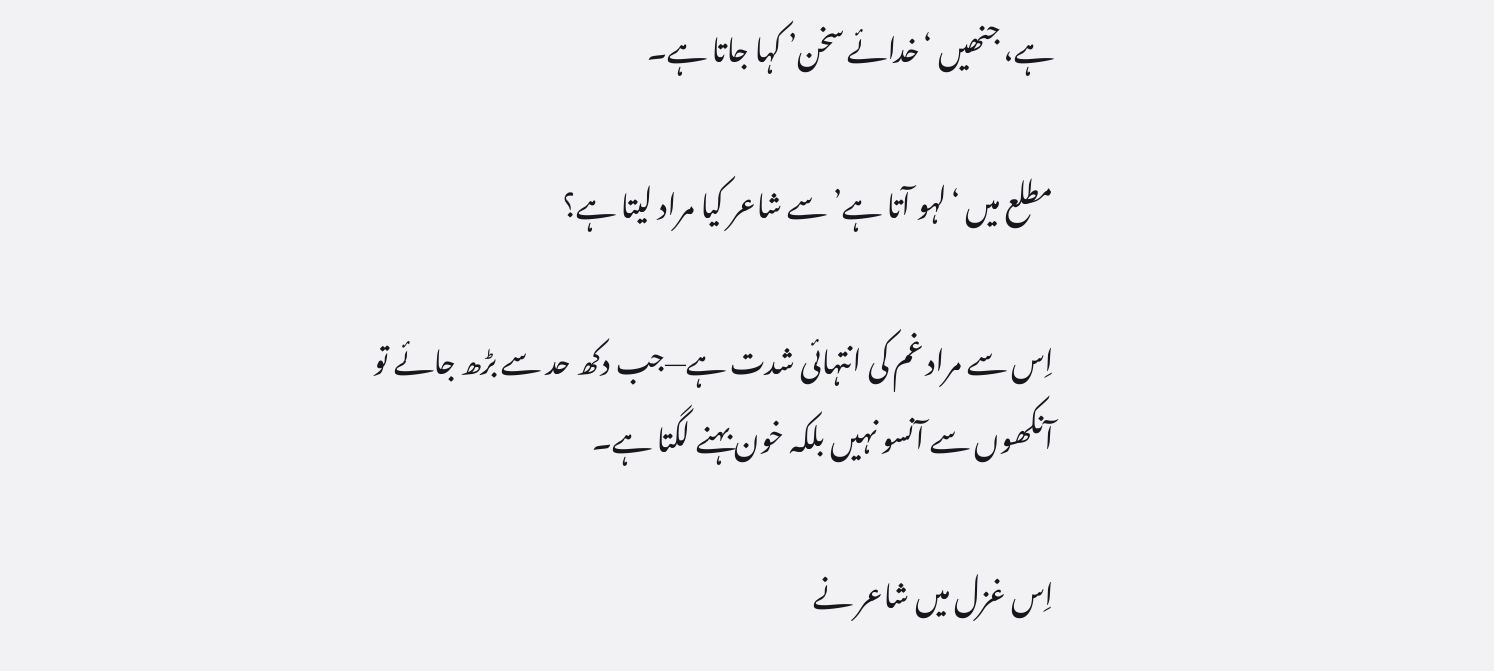ہے، جنھیں ‘خدائے سخن’ کہا جاتا ہے۔

مطلع میں ‘لہو آتا ہے’ سے شاعر کیا مراد لیتا ہے؟

اِس سے مراد غم کی انتہائی شدت ہے—جب دکھ حد سے بڑھ جائے تو آنکھوں سے آنسو نہیں بلکہ خون بہنے لگتا ہے۔

اِس غزل میں شاعر نے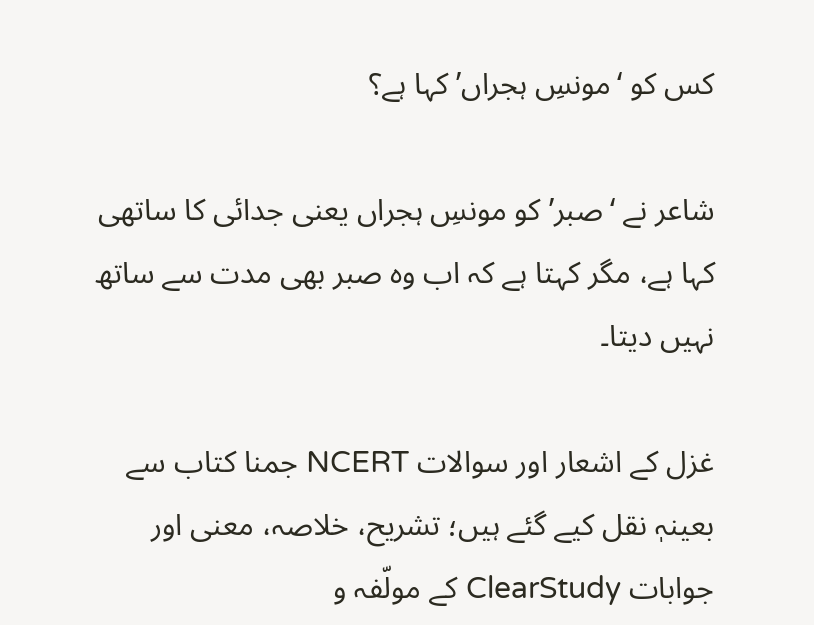کس کو ‘مونسِ ہجراں’ کہا ہے؟

شاعر نے ‘صبر’ کو مونسِ ہجراں یعنی جدائی کا ساتھی کہا ہے، مگر کہتا ہے کہ اب وہ صبر بھی مدت سے ساتھ نہیں دیتا۔

غزل کے اشعار اور سوالات NCERT جمنا کتاب سے بعینہٖ نقل کیے گئے ہیں؛ تشریح، خلاصہ، معنی اور جوابات ClearStudy کے مولّفہ و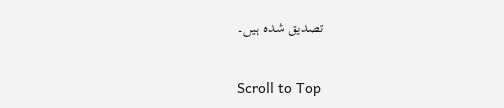تصدیق شدہ ہیں۔

Scroll to Top